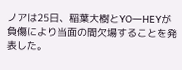ノアは25日、稲葉大樹とYO―HEYが負傷により当面の間欠場することを発表した。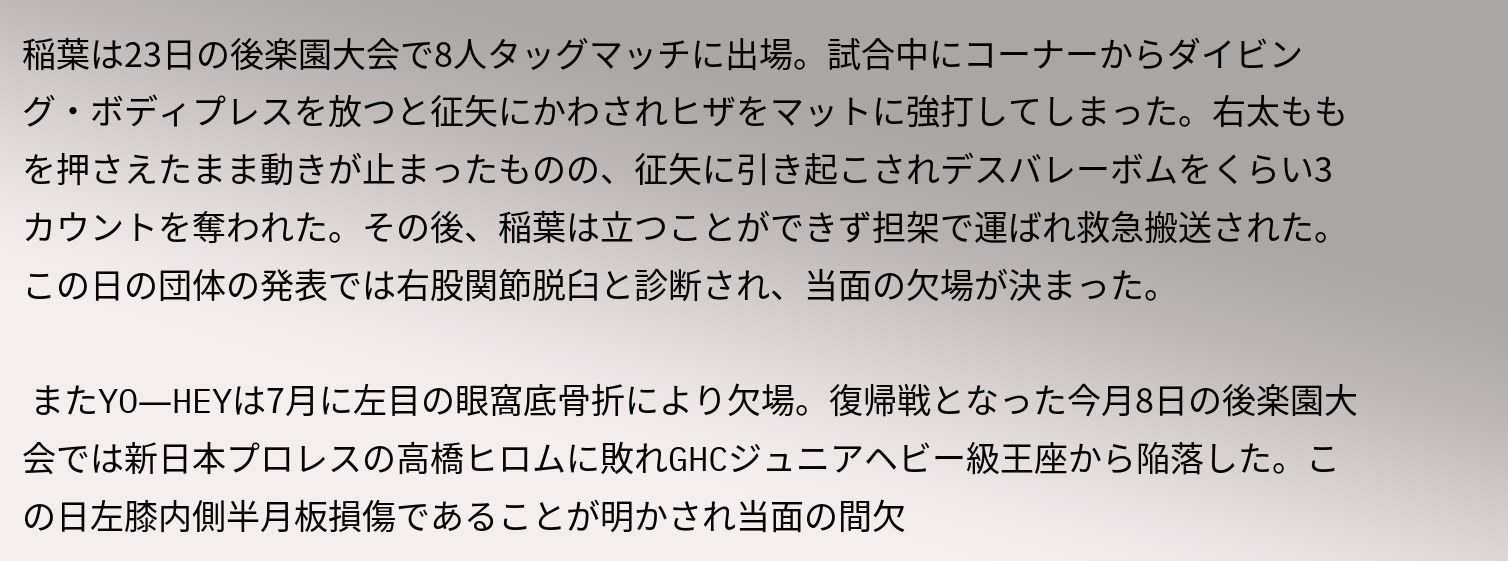稲葉は23日の後楽園大会で8人タッグマッチに出場。試合中にコーナーからダイビング・ボディプレスを放つと征矢にかわされヒザをマットに強打してしまった。右太ももを押さえたまま動きが止まったものの、征矢に引き起こされデスバレーボムをくらい3カウントを奪われた。その後、稲葉は立つことができず担架で運ばれ救急搬送された。この日の団体の発表では右股関節脱臼と診断され、当面の欠場が決まった。

 またYO―HEYは7月に左目の眼窩底骨折により欠場。復帰戦となった今月8日の後楽園大会では新日本プロレスの高橋ヒロムに敗れGHCジュニアヘビー級王座から陥落した。この日左膝内側半月板損傷であることが明かされ当面の間欠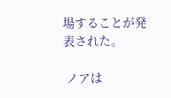場することが発表された。

 ノアは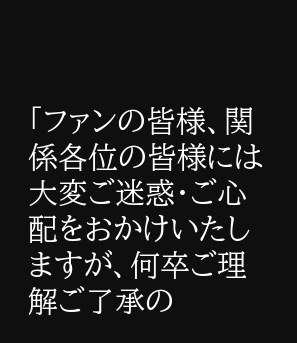「ファンの皆様、関係各位の皆様には大変ご迷惑・ご心配をおかけいたしますが、何卒ご理解ご了承の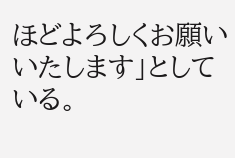ほどよろしくお願いいたします」としている。